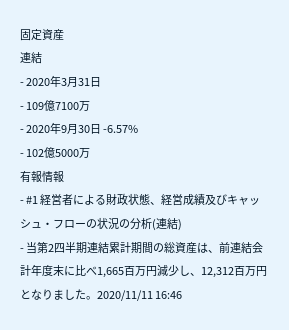固定資産
連結
- 2020年3月31日
- 109億7100万
- 2020年9月30日 -6.57%
- 102億5000万
有報情報
- #1 経営者による財政状態、経営成績及びキャッシュ・フローの状況の分析(連結)
- 当第2四半期連結累計期間の総資産は、前連結会計年度末に比べ1,665百万円減少し、12,312百万円となりました。2020/11/11 16:46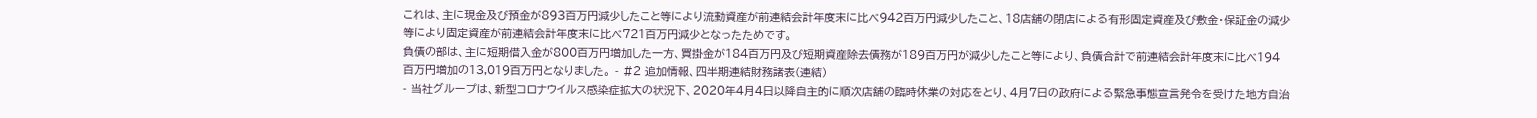これは、主に現金及び預金が893百万円減少したこと等により流動資産が前連結会計年度末に比べ942百万円減少したこと、18店舗の閉店による有形固定資産及び敷金・保証金の減少等により固定資産が前連結会計年度末に比べ721百万円減少となったためです。
負債の部は、主に短期借入金が800百万円増加した一方、買掛金が184百万円及び短期資産除去債務が189百万円が減少したこと等により、負債合計で前連結会計年度末に比べ194百万円増加の13,019百万円となりました。 - #2 追加情報、四半期連結財務諸表(連結)
- 当社グループは、新型コロナウイルス感染症拡大の状況下、2020年4月4日以降自主的に順次店舗の臨時休業の対応をとり、4月7日の政府による緊急事態宣言発令を受けた地方自治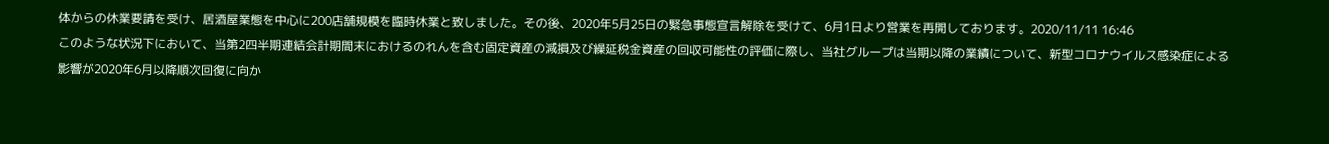体からの休業要請を受け、居酒屋業態を中心に200店舗規模を臨時休業と致しました。その後、2020年5月25日の緊急事態宣言解除を受けて、6月1日より営業を再開しております。2020/11/11 16:46
このような状況下において、当第2四半期連結会計期間末におけるのれんを含む固定資産の減損及び繰延税金資産の回収可能性の評価に際し、当社グループは当期以降の業績について、新型コロナウイルス感染症による影響が2020年6月以降順次回復に向か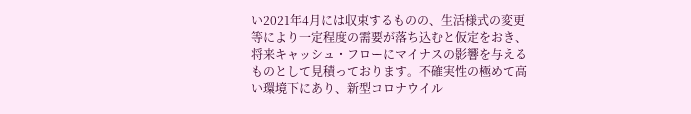い2021年4月には収束するものの、生活様式の変更等により一定程度の需要が落ち込むと仮定をおき、将来キャッシュ・フローにマイナスの影響を与えるものとして見積っております。不確実性の極めて高い環境下にあり、新型コロナウイル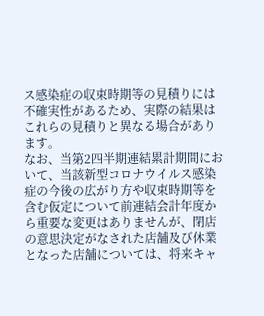ス感染症の収束時期等の見積りには不確実性があるため、実際の結果はこれらの見積りと異なる場合があります。
なお、当第2四半期連結累計期間において、当該新型コロナウイルス感染症の今後の広がり方や収束時期等を含む仮定について前連結会計年度から重要な変更はありませんが、閉店の意思決定がなされた店舗及び休業となった店舗については、将来キャ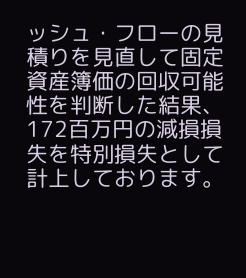ッシュ・フローの見積りを見直して固定資産簿価の回収可能性を判断した結果、172百万円の減損損失を特別損失として計上しております。